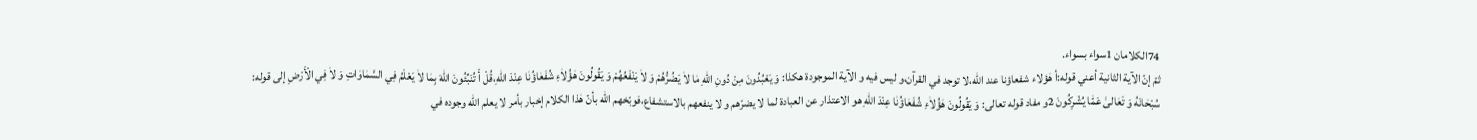74الكلامان 1سواء بسواء.
ثمّ إنّ الآية الثانية أعني قوله:أ هٰؤلاء شفعاؤنا عند اللّٰه،لا توجد في القرآن،و ليس فيه و الآية الموجودة هكذا: وَ يَعْبُدُونَ مِنْ دُونِ اللّٰهِ مٰا لاٰ يَضُرُّهُمْ وَ لاٰ يَنْفَعُهُمْ وَ يَقُولُونَ هٰؤُلاٰءِ شُفَعٰاؤُنٰا عِنْدَ اللّٰهِ،قُلْ أَ تُنَبِّئُونَ اللّٰهَ بِمٰا لاٰ يَعْلَمُ فِي السَّمٰاوٰاتِ وَ لاٰ فِي الْأَرْضِ إلى قوله:
سُبْحٰانَهُ وَ تَعٰالىٰ عَمّٰا يُشْرِكُونَ 2و مفاد قوله تعالى: وَ يَقُولُونَ هٰؤُلاٰءِ شُفَعٰاؤُنٰا عِنْدَ اللّٰهِ هو الاعتذار عن العبادة لما لا يضرّهم و لا ينفعهم بالاستشفاع،فوبّخهم اللّٰه بأنّ هٰذا الكلام إخبار بأمر لا يعلم اللّٰه وجوده في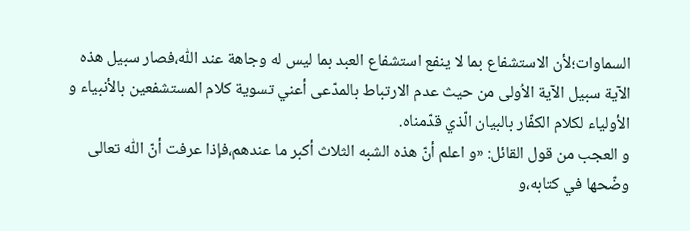السماوات؛لأن الاستشفاع بما لا ينفع استشفاع العبد بما ليس له وجاهة عند اللّٰه،فصار سبيل هذه الآية سبيل الآية الاُولى من حيث عدم الارتباط بالمدّعى أعني تسوية كلام المستشفعين بالأنبياء و الأولياء لكلام الكفّار بالبيان الّذي قدّمناه.
و العجب من قول القائل: «و اعلم أنّ هذه الشبه الثلاث أكبر ما عندهم،فإذا عرفت أنّ اللّٰه تعالى وضّحها في كتابه،و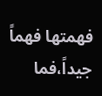فهمتها فهماً جيداً،فما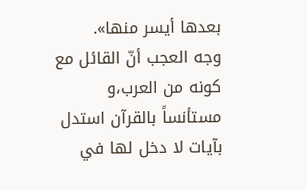بعدها أيسر منها».
وجه العجب أنّ القائل مع كونه من العرب،و مستأنساً بالقرآن استدل بآيات لا دخل لها في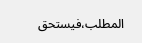المطلب،فيستحق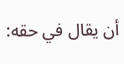أن يقال في حقه: